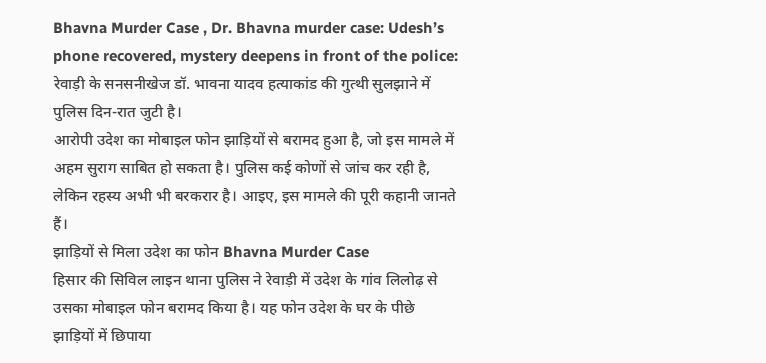Bhavna Murder Case , Dr. Bhavna murder case: Udesh’s phone recovered, mystery deepens in front of the police: रेवाड़ी के सनसनीखेज डॉ. भावना यादव हत्याकांड की गुत्थी सुलझाने में पुलिस दिन-रात जुटी है।
आरोपी उदेश का मोबाइल फोन झाड़ियों से बरामद हुआ है, जो इस मामले में अहम सुराग साबित हो सकता है। पुलिस कई कोणों से जांच कर रही है, लेकिन रहस्य अभी भी बरकरार है। आइए, इस मामले की पूरी कहानी जानते हैं।
झाड़ियों से मिला उदेश का फोन Bhavna Murder Case
हिसार की सिविल लाइन थाना पुलिस ने रेवाड़ी में उदेश के गांव लिलोढ़ से उसका मोबाइल फोन बरामद किया है। यह फोन उदेश के घर के पीछे झाड़ियों में छिपाया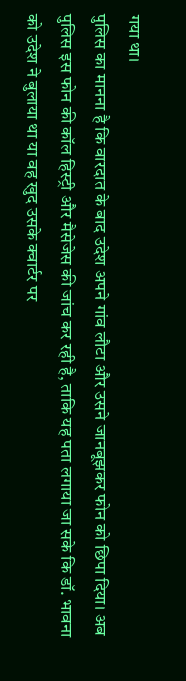गया था।
पुलिस का मानना है कि वारदात के बाद उदेश अपने गांव लौटा और उसने जानबूझकर फोन को छिपा दिया। अब पुलिस इस फोन की कॉल हिस्ट्री और मैसेजेस की जांच कर रही है, ताकि यह पता लगाया जा सके कि डॉ. भावना को उदेश ने बुलाया था या वह खुद उसके क्वार्टर पर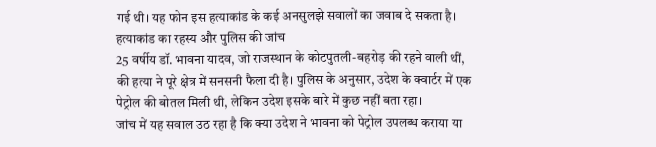गई थी। यह फोन इस हत्याकांड के कई अनसुलझे सवालों का जवाब दे सकता है।
हत्याकांड का रहस्य और पुलिस की जांच
25 वर्षीय डॉ. भावना यादव, जो राजस्थान के कोटपुतली-बहरोड़ की रहने वाली थीं, की हत्या ने पूरे क्षेत्र में सनसनी फैला दी है। पुलिस के अनुसार, उदेश के क्वार्टर में एक पेट्रोल की बोतल मिली थी, लेकिन उदेश इसके बारे में कुछ नहीं बता रहा।
जांच में यह सवाल उठ रहा है कि क्या उदेश ने भावना को पेट्रोल उपलब्ध कराया या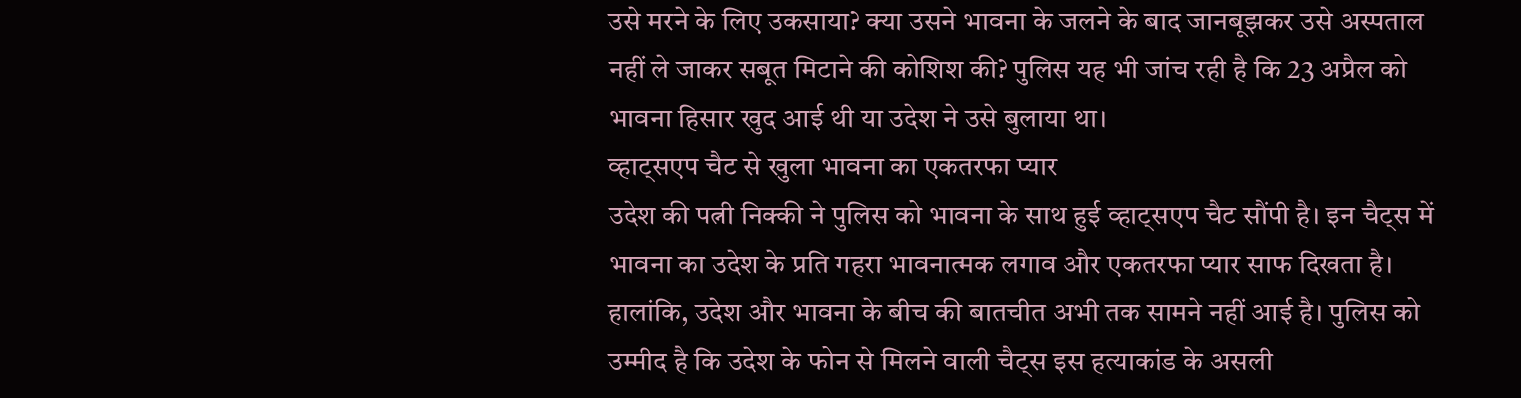उसे मरने के लिए उकसाया? क्या उसने भावना के जलने के बाद जानबूझकर उसे अस्पताल नहीं ले जाकर सबूत मिटाने की कोशिश की? पुलिस यह भी जांच रही है कि 23 अप्रैल को भावना हिसार खुद आई थी या उदेश ने उसे बुलाया था।
व्हाट्सएप चैट से खुला भावना का एकतरफा प्यार
उदेश की पत्नी निक्की ने पुलिस को भावना के साथ हुई व्हाट्सएप चैट सौंपी है। इन चैट्स में भावना का उदेश के प्रति गहरा भावनात्मक लगाव और एकतरफा प्यार साफ दिखता है।
हालांकि, उदेश और भावना के बीच की बातचीत अभी तक सामने नहीं आई है। पुलिस को उम्मीद है कि उदेश के फोन से मिलने वाली चैट्स इस हत्याकांड के असली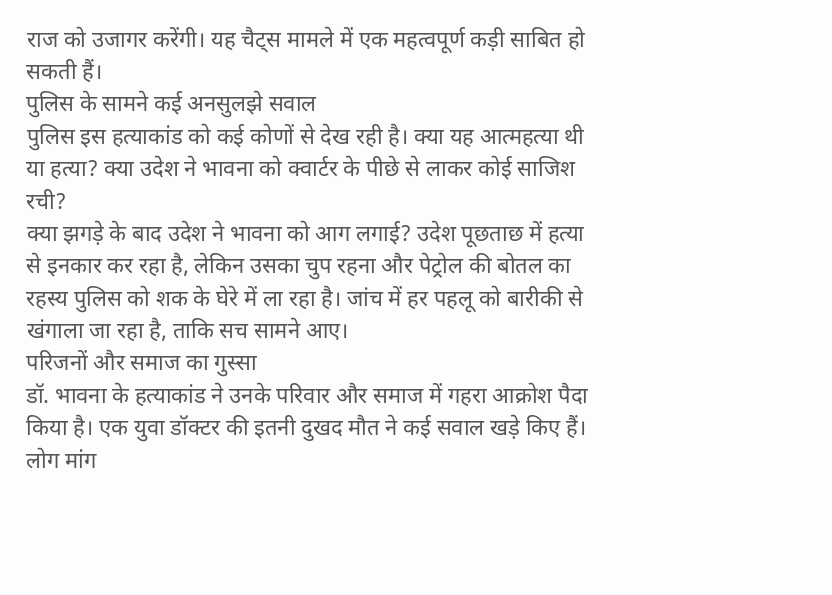राज को उजागर करेंगी। यह चैट्स मामले में एक महत्वपूर्ण कड़ी साबित हो सकती हैं।
पुलिस के सामने कई अनसुलझे सवाल
पुलिस इस हत्याकांड को कई कोणों से देख रही है। क्या यह आत्महत्या थी या हत्या? क्या उदेश ने भावना को क्वार्टर के पीछे से लाकर कोई साजिश रची?
क्या झगड़े के बाद उदेश ने भावना को आग लगाई? उदेश पूछताछ में हत्या से इनकार कर रहा है, लेकिन उसका चुप रहना और पेट्रोल की बोतल का रहस्य पुलिस को शक के घेरे में ला रहा है। जांच में हर पहलू को बारीकी से खंगाला जा रहा है, ताकि सच सामने आए।
परिजनों और समाज का गुस्सा
डॉ. भावना के हत्याकांड ने उनके परिवार और समाज में गहरा आक्रोश पैदा किया है। एक युवा डॉक्टर की इतनी दुखद मौत ने कई सवाल खड़े किए हैं।
लोग मांग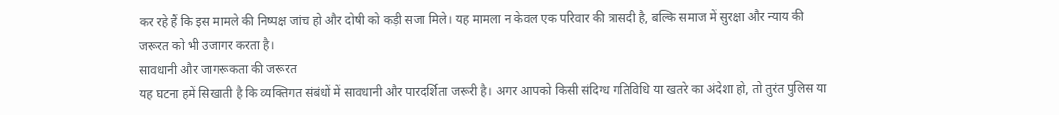कर रहे हैं कि इस मामले की निष्पक्ष जांच हो और दोषी को कड़ी सजा मिले। यह मामला न केवल एक परिवार की त्रासदी है, बल्कि समाज में सुरक्षा और न्याय की जरूरत को भी उजागर करता है।
सावधानी और जागरूकता की जरूरत
यह घटना हमें सिखाती है कि व्यक्तिगत संबंधों में सावधानी और पारदर्शिता जरूरी है। अगर आपको किसी संदिग्ध गतिविधि या खतरे का अंदेशा हो, तो तुरंत पुलिस या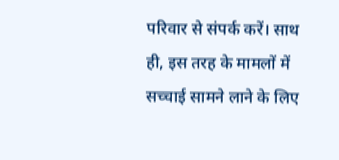परिवार से संपर्क करें। साथ ही, इस तरह के मामलों में सच्चाई सामने लाने के लिए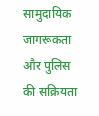सामुदायिक जागरूकता और पुलिस की सक्रियता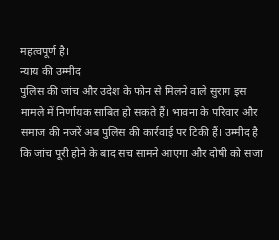महत्वपूर्ण है।
न्याय की उम्मीद
पुलिस की जांच और उदेश के फोन से मिलने वाले सुराग इस मामले में निर्णायक साबित हो सकते हैं। भावना के परिवार और समाज की नजरें अब पुलिस की कार्रवाई पर टिकी हैं। उम्मीद है कि जांच पूरी होने के बाद सच सामने आएगा और दोषी को सजा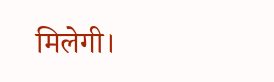मिलेगी।